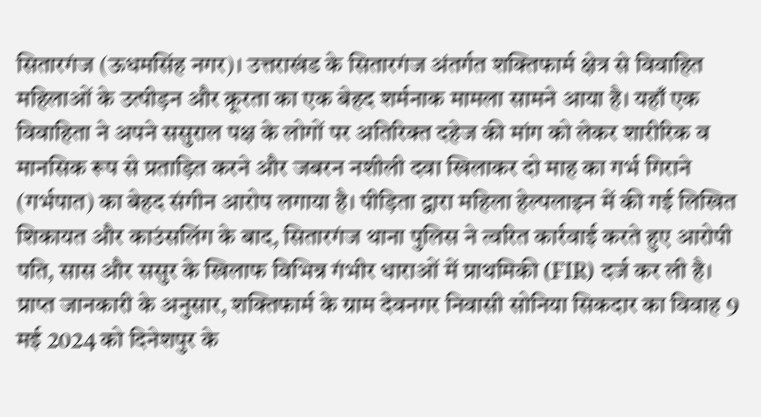सितारगंज (ऊधमसिंह नगर)। उत्तराखंड के सितारगंज अंतर्गत शक्तिफार्म क्षेत्र से विवाहित महिलाओं के उत्पीड़न और क्रूरता का एक बेहद शर्मनाक मामला सामने आया है। यहाँ एक विवाहिता ने अपने ससुराल पक्ष के लोगों पर अतिरिक्त दहेज की मांग को लेकर शारीरिक व मानसिक रूप से प्रताड़ित करने और जबरन नशीली दवा खिलाकर दो माह का गर्भ गिराने (गर्भपात) का बेहद संगीन आरोप लगाया है। पीड़िता द्वारा महिला हेल्पलाइन में की गई लिखित शिकायत और काउंसलिंग के बाद, सितारगंज थाना पुलिस ने त्वरित कार्रवाई करते हुए आरोपी पति, सास और ससुर के खिलाफ विभिन्न गंभीर धाराओं में प्राथमिकी (FIR) दर्ज कर ली है।
प्राप्त जानकारी के अनुसार, शक्तिफार्म के ग्राम देवनगर निवासी सोनिया सिकदार का विवाह 9 मई 2024 को दिनेशपुर के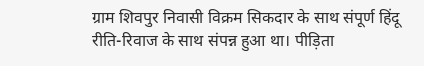ग्राम शिवपुर निवासी विक्रम सिकदार के साथ संपूर्ण हिंदू रीति-रिवाज के साथ संपन्न हुआ था। पीड़िता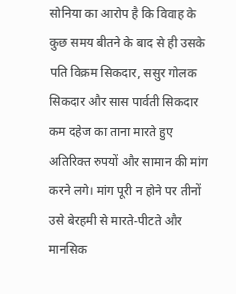सोनिया का आरोप है कि विवाह के कुछ समय बीतने के बाद से ही उसके पति विक्रम सिकदार, ससुर गोलक सिकदार और सास पार्वती सिकदार कम दहेज का ताना मारते हुए अतिरिक्त रुपयों और सामान की मांग करने लगे। मांग पूरी न होने पर तीनों उसे बेरहमी से मारते-पीटते और मानसिक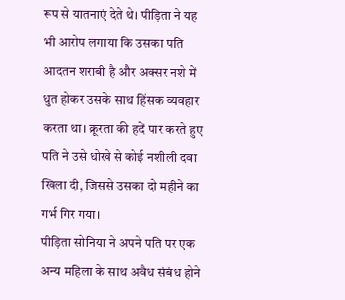रूप से यातनाएं देते थे। पीड़िता ने यह भी आरोप लगाया कि उसका पति आदतन शराबी है और अक्सर नशे में धुत होकर उसके साथ हिंसक व्यवहार करता था। क्रूरता की हदें पार करते हुए पति ने उसे धोखे से कोई नशीली दवा खिला दी, जिससे उसका दो महीने का गर्भ गिर गया।
पीड़िता सोनिया ने अपने पति पर एक अन्य महिला के साथ अवैध संबंध होने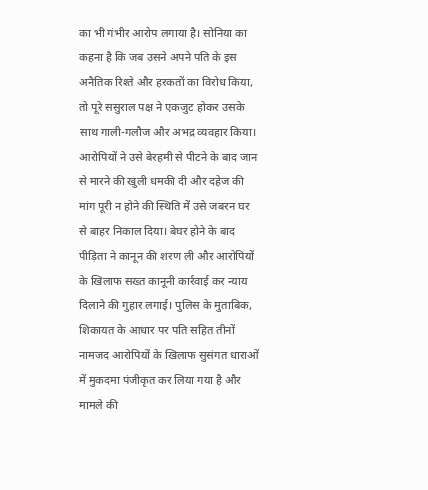का भी गंभीर आरोप लगाया है। सोनिया का कहना है कि जब उसने अपने पति के इस अनैतिक रिश्ते और हरकतों का विरोध किया, तो पूरे ससुराल पक्ष ने एकजुट होकर उसके साथ गाली-गलौज और अभद्र व्यवहार किया। आरोपियों ने उसे बेरहमी से पीटने के बाद जान से मारने की खुली धमकी दी और दहेज की मांग पूरी न होने की स्थिति में उसे जबरन घर से बाहर निकाल दिया। बेघर होने के बाद पीड़िता ने कानून की शरण ली और आरोपियों के खिलाफ सख्त कानूनी कार्रवाई कर न्याय दिलाने की गुहार लगाई। पुलिस के मुताबिक, शिकायत के आधार पर पति सहित तीनों नामजद आरोपियों के खिलाफ सुसंगत धाराओं में मुकदमा पंजीकृत कर लिया गया है और मामले की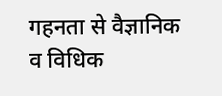गहनता से वैज्ञानिक व विधिक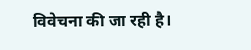विवेचना की जा रही है।